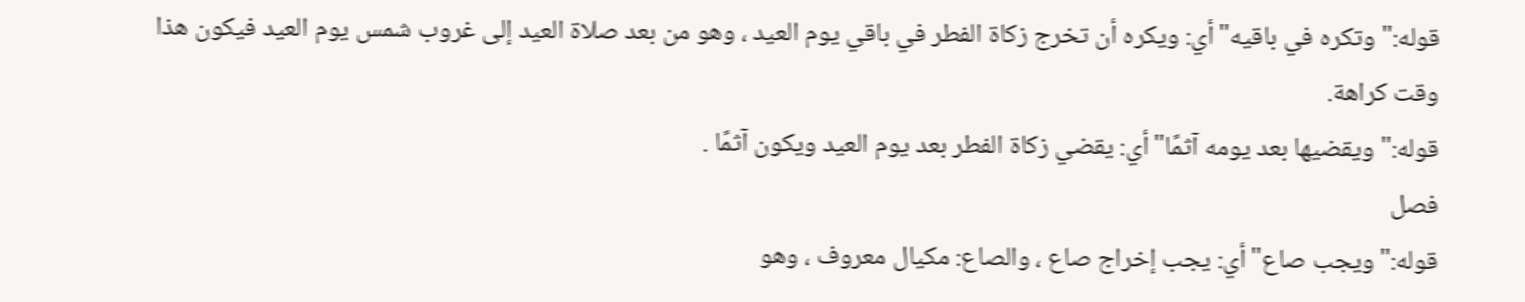قوله:"وتكره في باقيه"أي: ويكره أن تخرج زكاة الفطر في باقي يوم العيد ، وهو من بعد صلاة العيد إلى غروب شمس يوم العيد فيكون هذا وقت كراهة.
قوله:"ويقضيها بعد يومه آثمًا"أي: يقضي زكاة الفطر بعد يوم العيد ويكون آثمًا .
فصل
قوله:"ويجب صاع"أي: يجب إخراج صاع ، والصاع: مكيال معروف ، وهو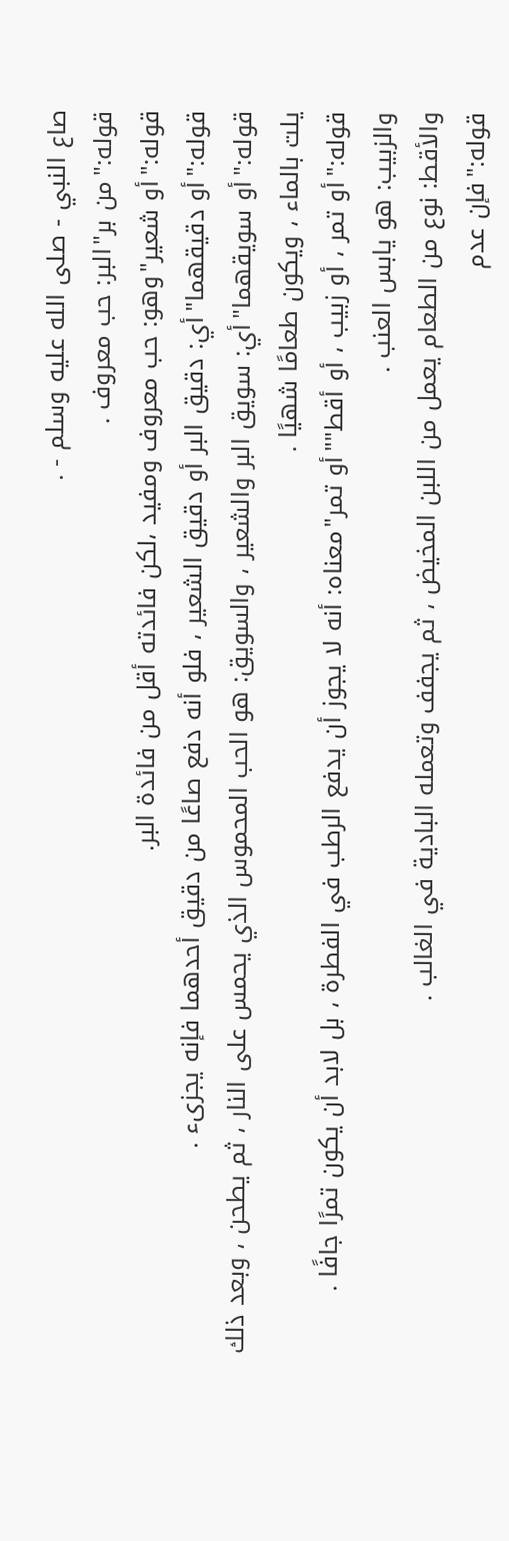صاع النبي - صلى الله عليه وسلم - .
قوله:"من بر"البر: حب معروف .
قوله:"أو شعير"وهو: حب معروف ومفيد ،لكن فائدته أقل من فائدة البر.
قوله:"أو دقيقهما"أي: دقيق البر أو دقيق الشعير ، فلو أنه دفع صاعًا من دقيق أحدهما فإنه يجزىء .
قوله:"أو سويقهما"أي: سويق البر والشعير ، والسويق: هو الحب المحموس الذي يحمس على النار ، ثم يطحن ، وبعد ذلك يلت بالماء ، ويكون طعامًا شهيًا .
قوله:"أو تمر ، أو زبيب ، أو أقط""أو تمر"معناه: أنه لا يجوز أن يدفع الرطب في الفطرة ، بل لابد أن يكون تمرًا جافًا .
والزبيب: هو يابس العنب .
والأقط: نوع من الطعام يعمل من اللبن المخيض ، ثم يجفف وتعمله البادية في الغالب .
قوله:"فإن عدم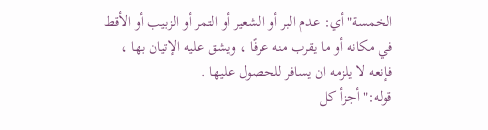الخمسة"أي: عدم البر أو الشعير أو التمر أو الزبيب أو الأقط في مكانه أو ما يقرب منه عرفًا ، ويشق عليه الإتيان بها ، فإنعه لا يلزمه ان يسافر للحصول عليها .
قوله:"أجزأ كل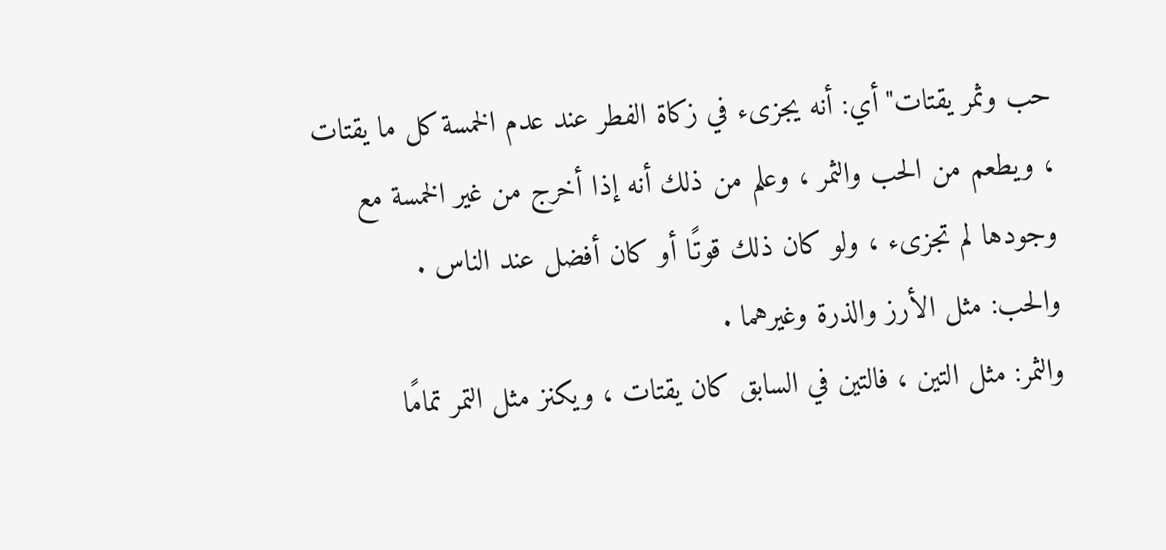حب وثمر يقتات"أي: أنه يجزىء في زكاة الفطر عند عدم الخمسة كل ما يقتات ، ويطعم من الحب والثمر ، وعلم من ذلك أنه إذا أخرج من غير الخمسة مع وجودها لم تجزىء ، ولو كان ذلك قوتًا أو كان أفضل عند الناس .
والحب: مثل الأرز والذرة وغيرهما .
والثمر: مثل التين ، فالتين في السابق كان يقتات ، ويكنز مثل التمر تمامًا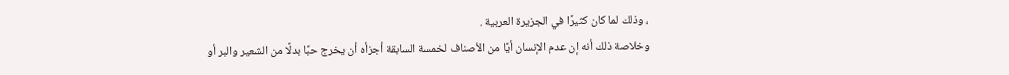، وذلك لما كان كثيرًا في الجزيرة العربية .
وخلاصة ذلك أنه إن عدم الإنسان أيًا من الأصناف لخمسة السابقة أجزأه أن يخرج حبًا بدلًا من الشعير والبر أو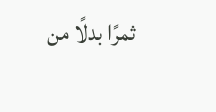ثمرًا بدلًا من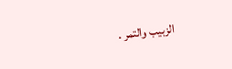الزبيب والتمر .